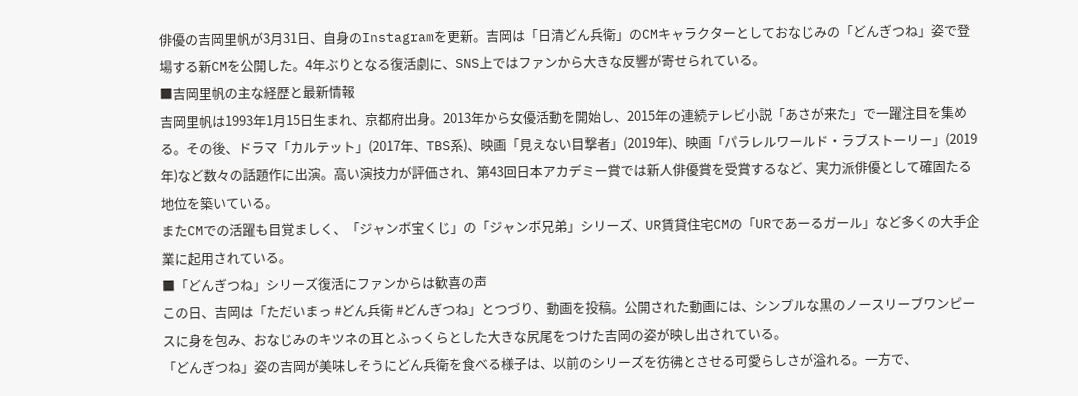俳優の吉岡里帆が3月31日、自身のInstagramを更新。吉岡は「日清どん兵衛」のCMキャラクターとしておなじみの「どんぎつね」姿で登場する新CMを公開した。4年ぶりとなる復活劇に、SNS上ではファンから大きな反響が寄せられている。
■吉岡里帆の主な経歴と最新情報
吉岡里帆は1993年1月15日生まれ、京都府出身。2013年から女優活動を開始し、2015年の連続テレビ小説「あさが来た」で一躍注目を集める。その後、ドラマ「カルテット」(2017年、TBS系)、映画「見えない目撃者」(2019年)、映画「パラレルワールド・ラブストーリー」(2019年)など数々の話題作に出演。高い演技力が評価され、第43回日本アカデミー賞では新人俳優賞を受賞するなど、実力派俳優として確固たる地位を築いている。
またCMでの活躍も目覚ましく、「ジャンボ宝くじ」の「ジャンボ兄弟」シリーズ、UR賃貸住宅CMの「URであーるガール」など多くの大手企業に起用されている。
■「どんぎつね」シリーズ復活にファンからは歓喜の声
この日、吉岡は「ただいまっ #どん兵衛 #どんぎつね」とつづり、動画を投稿。公開された動画には、シンプルな黒のノースリーブワンピースに身を包み、おなじみのキツネの耳とふっくらとした大きな尻尾をつけた吉岡の姿が映し出されている。
「どんぎつね」姿の吉岡が美味しそうにどん兵衛を食べる様子は、以前のシリーズを彷彿とさせる可愛らしさが溢れる。一方で、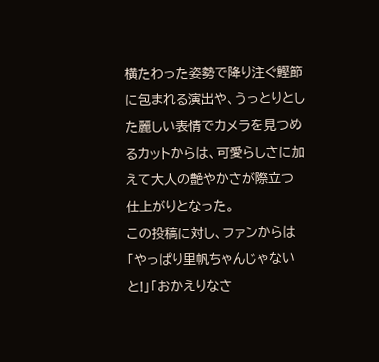横たわった姿勢で降り注ぐ鰹節に包まれる演出や、うっとりとした麗しい表情でカメラを見つめるカットからは、可愛らしさに加えて大人の艶やかさが際立つ仕上がりとなった。
この投稿に対し、ファンからは「やっぱり里帆ちゃんじゃないと!」「おかえりなさ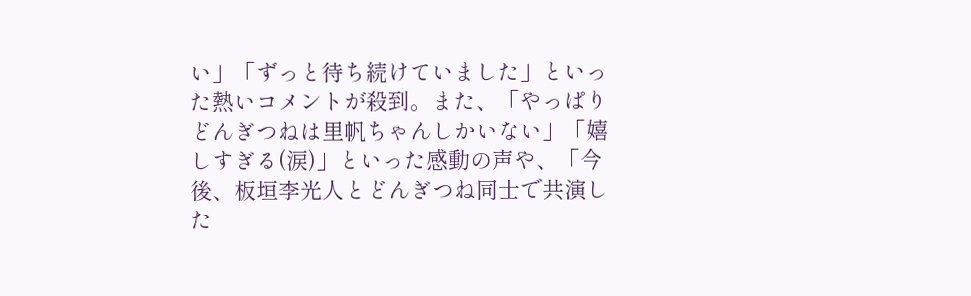い」「ずっと待ち続けていました」といった熱いコメントが殺到。また、「やっぱりどんぎつねは里帆ちゃんしかいない」「嬉しすぎる(涙)」といった感動の声や、「今後、板垣李光人とどんぎつね同士で共演した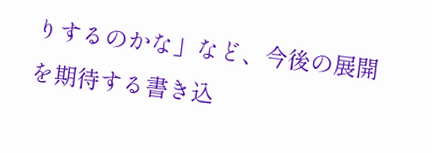りするのかな」など、今後の展開を期待する書き込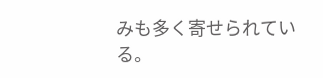みも多く寄せられている。